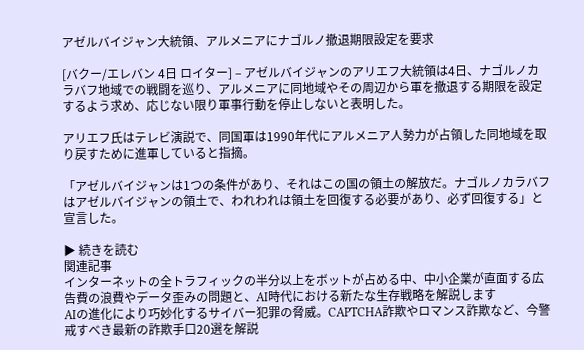アゼルバイジャン大統領、アルメニアにナゴルノ撤退期限設定を要求

[バクー/エレバン 4日 ロイター] – アゼルバイジャンのアリエフ大統領は4日、ナゴルノカラバフ地域での戦闘を巡り、アルメニアに同地域やその周辺から軍を撤退する期限を設定するよう求め、応じない限り軍事行動を停止しないと表明した。

アリエフ氏はテレビ演説で、同国軍は1990年代にアルメニア人勢力が占領した同地域を取り戻すために進軍していると指摘。

「アゼルバイジャンは1つの条件があり、それはこの国の領土の解放だ。ナゴルノカラバフはアゼルバイジャンの領土で、われわれは領土を回復する必要があり、必ず回復する」と宣言した。

▶ 続きを読む
関連記事
インターネットの全トラフィックの半分以上をボットが占める中、中小企業が直面する広告費の浪費やデータ歪みの問題と、AI時代における新たな生存戦略を解説します
AIの進化により巧妙化するサイバー犯罪の脅威。CAPTCHA詐欺やロマンス詐欺など、今警戒すべき最新の詐欺手口20選を解説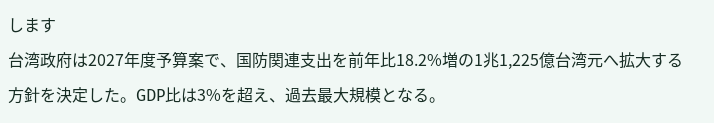します
台湾政府は2027年度予算案で、国防関連支出を前年比18.2%増の1兆1,225億台湾元へ拡大する方針を決定した。GDP比は3%を超え、過去最大規模となる。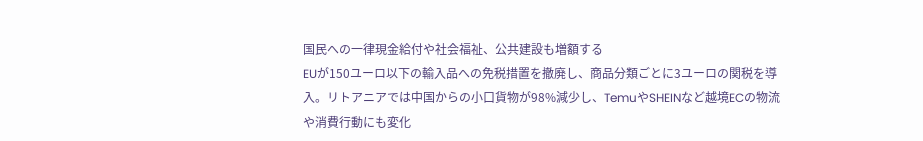国民への一律現金給付や社会福祉、公共建設も増額する
EUが150ユーロ以下の輸入品への免税措置を撤廃し、商品分類ごとに3ユーロの関税を導入。リトアニアでは中国からの小口貨物が98%減少し、TemuやSHEINなど越境ECの物流や消費行動にも変化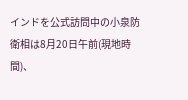インドを公式訪問中の小泉防衛相は8月20日午前(現地時間)、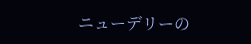ニューデリーの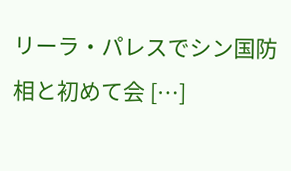リーラ・パレスでシン国防相と初めて会 […]